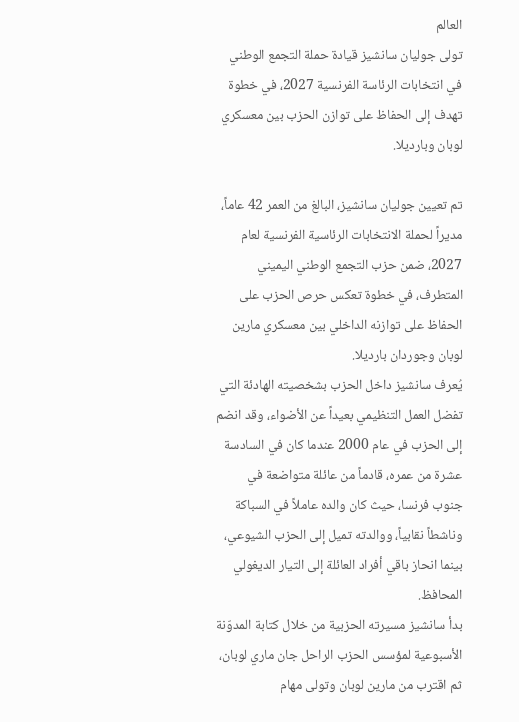العالم
تولى جوليان سانشيز قيادة حملة التجمع الوطني في انتخابات الرئاسة الفرنسية 2027، في خطوة تهدف إلى الحفاظ على توازن الحزب بين معسكري لوبان وبارديلا.

تم تعيين جوليان سانشيز، البالغ من العمر 42 عاماً، مديراً لحملة الانتخابات الرئاسية الفرنسية لعام 2027، ضمن حزب التجمع الوطني اليميني المتطرف، في خطوة تعكس حرص الحزب على الحفاظ على توازنه الداخلي بين معسكري مارين لوبان وجوردان بارديلا.
يُعرف سانشيز داخل الحزب بشخصيته الهادئة التي تفضل العمل التنظيمي بعيداً عن الأضواء، وقد انضم إلى الحزب في عام 2000 عندما كان في السادسة عشرة من عمره، قادماً من عائلة متواضعة في جنوب فرنسا، حيث كان والده عاملاً في السباكة وناشطاً نقابياً، ووالدته تميل إلى الحزب الشيوعي، بينما انحاز باقي أفراد العائلة إلى التيار الديغولي المحافظ.
بدأ سانشيز مسيرته الحزبية من خلال كتابة المدوّنة الأسبوعية لمؤسس الحزب الراحل جان ماري لوبان، ثم اقترب من مارين لوبان وتولى مهام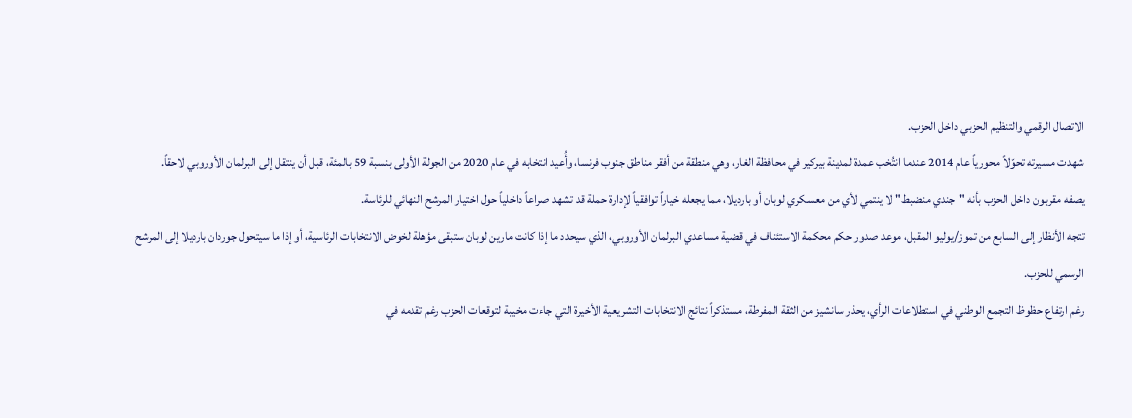الاتصال الرقمي والتنظيم الحزبي داخل الحزب.
شهدت مسيرته تحوّلاً محورياً عام 2014 عندما انتُخب عمدة لمدينة بيركير في محافظة الغار، وهي منطقة من أفقر مناطق جنوب فرنسا، وأُعيد انتخابه في عام 2020 من الجولة الأولى بنسبة 59 بالمئة، قبل أن ينتقل إلى البرلمان الأوروبي لاحقاً.
يصفه مقربون داخل الحزب بأنه "جندي منضبط" لا ينتمي لأي من معسكري لوبان أو بارديلا، مما يجعله خياراً توافقياً لإدارة حملة قد تشهد صراعاً داخلياً حول اختيار المرشح النهائي للرئاسة.
تتجه الأنظار إلى السابع من تموز/يوليو المقبل، موعد صدور حكم محكمة الاستئناف في قضية مساعدي البرلمان الأوروبي، الذي سيحدد ما إذا كانت مارين لوبان ستبقى مؤهلة لخوض الانتخابات الرئاسية، أو إذا ما سيتحول جوردان بارديلا إلى المرشح الرسمي للحزب.
رغم ارتفاع حظوظ التجمع الوطني في استطلاعات الرأي، يحذر سانشيز من الثقة المفرطة، مستذكراً نتائج الانتخابات التشريعية الأخيرة التي جاءت مخيبة لتوقعات الحزب رغم تقدمه في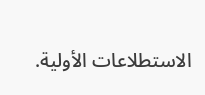الاستطلاعات الأولية.